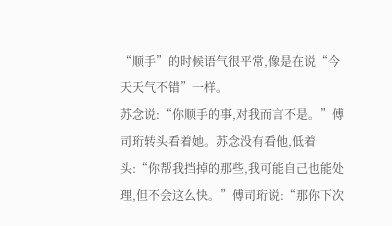“顺手”的时候语气很平常,像是在说“今天天气不错”一样。
苏念说:“你顺手的事,对我而言不是。”傅司珩转头看着她。苏念没有看他,低着头:“你帮我挡掉的那些,我可能自己也能处理,但不会这么快。”傅司珩说:“那你下次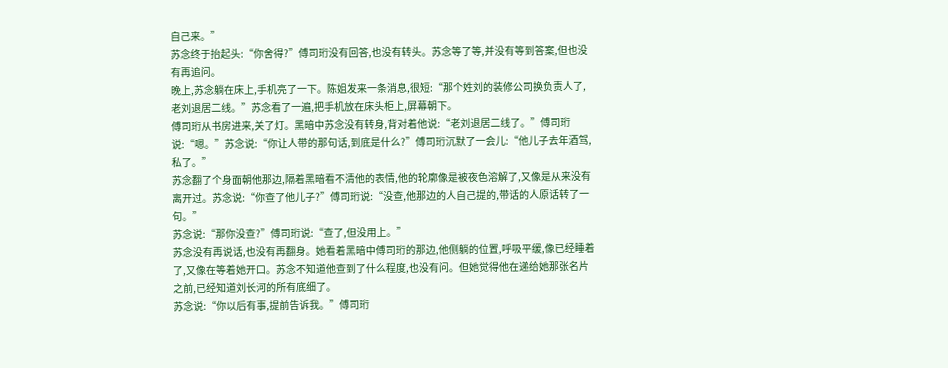自己来。”
苏念终于抬起头:“你舍得?”傅司珩没有回答,也没有转头。苏念等了等,并没有等到答案,但也没有再追问。
晚上,苏念躺在床上,手机亮了一下。陈姐发来一条消息,很短:“那个姓刘的装修公司换负责人了,老刘退居二线。”苏念看了一遍,把手机放在床头柜上,屏幕朝下。
傅司珩从书房进来,关了灯。黑暗中苏念没有转身,背对着他说:“老刘退居二线了。”傅司珩说:“嗯。”苏念说:“你让人带的那句话,到底是什么?”傅司珩沉默了一会儿:“他儿子去年酒驾,私了。”
苏念翻了个身面朝他那边,隔着黑暗看不清他的表情,他的轮廓像是被夜色溶解了,又像是从来没有离开过。苏念说:“你查了他儿子?”傅司珩说:“没查,他那边的人自己提的,带话的人原话转了一句。”
苏念说:“那你没查?”傅司珩说:“查了,但没用上。”
苏念没有再说话,也没有再翻身。她看着黑暗中傅司珩的那边,他侧躺的位置,呼吸平缓,像已经睡着了,又像在等着她开口。苏念不知道他查到了什么程度,也没有问。但她觉得他在递给她那张名片之前,已经知道刘长河的所有底细了。
苏念说:“你以后有事,提前告诉我。”傅司珩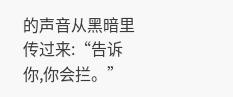的声音从黑暗里传过来:“告诉你,你会拦。”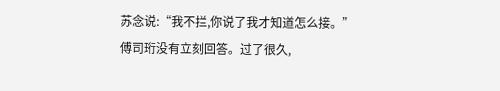苏念说:“我不拦,你说了我才知道怎么接。”
傅司珩没有立刻回答。过了很久,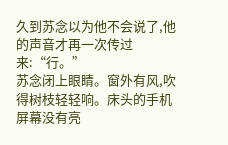久到苏念以为他不会说了,他的声音才再一次传过来:“行。”
苏念闭上眼睛。窗外有风,吹得树枝轻轻响。床头的手机屏幕没有亮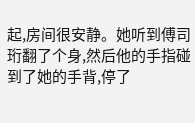起,房间很安静。她听到傅司珩翻了个身,然后他的手指碰到了她的手背,停了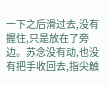一下之后滑过去,没有握住,只是放在了旁边。苏念没有动,也没有把手收回去,指尖触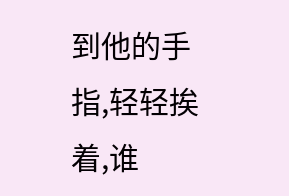到他的手指,轻轻挨着,谁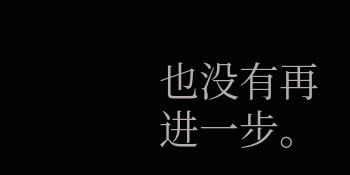也没有再进一步。